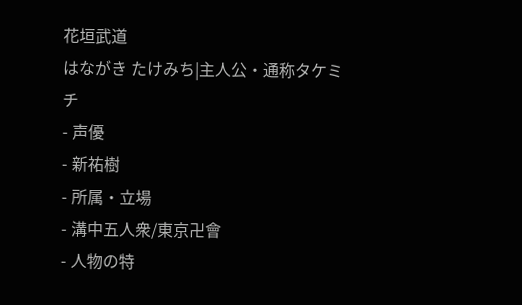花垣武道
はながき たけみち|主人公・通称タケミチ
- 声優
- 新祐樹
- 所属・立場
- 溝中五人衆/東京卍會
- 人物の特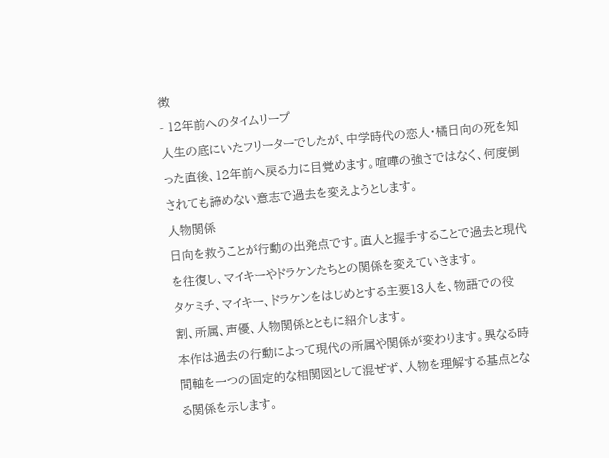徴
- 12年前へのタイムリープ
人生の底にいたフリーターでしたが、中学時代の恋人・橘日向の死を知った直後、12年前へ戻る力に目覚めます。喧嘩の強さではなく、何度倒されても諦めない意志で過去を変えようとします。
人物関係
日向を救うことが行動の出発点です。直人と握手することで過去と現代を往復し、マイキーやドラケンたちとの関係を変えていきます。
タケミチ、マイキー、ドラケンをはじめとする主要13人を、物語での役割、所属、声優、人物関係とともに紹介します。
本作は過去の行動によって現代の所属や関係が変わります。異なる時間軸を一つの固定的な相関図として混ぜず、人物を理解する基点となる関係を示します。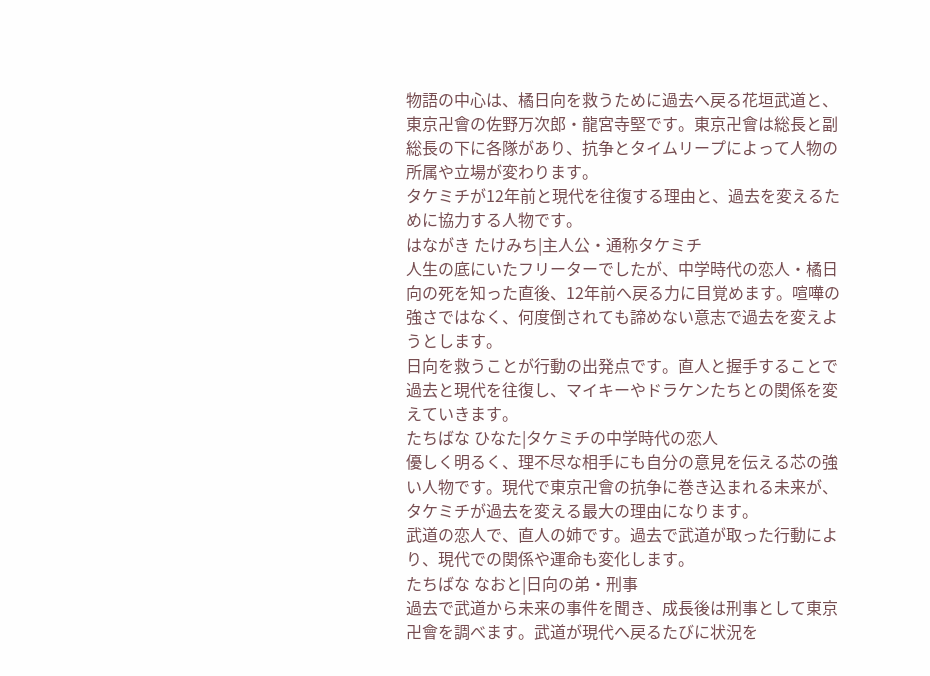物語の中心は、橘日向を救うために過去へ戻る花垣武道と、東京卍會の佐野万次郎・龍宮寺堅です。東京卍會は総長と副総長の下に各隊があり、抗争とタイムリープによって人物の所属や立場が変わります。
タケミチが12年前と現代を往復する理由と、過去を変えるために協力する人物です。
はながき たけみち|主人公・通称タケミチ
人生の底にいたフリーターでしたが、中学時代の恋人・橘日向の死を知った直後、12年前へ戻る力に目覚めます。喧嘩の強さではなく、何度倒されても諦めない意志で過去を変えようとします。
日向を救うことが行動の出発点です。直人と握手することで過去と現代を往復し、マイキーやドラケンたちとの関係を変えていきます。
たちばな ひなた|タケミチの中学時代の恋人
優しく明るく、理不尽な相手にも自分の意見を伝える芯の強い人物です。現代で東京卍會の抗争に巻き込まれる未来が、タケミチが過去を変える最大の理由になります。
武道の恋人で、直人の姉です。過去で武道が取った行動により、現代での関係や運命も変化します。
たちばな なおと|日向の弟・刑事
過去で武道から未来の事件を聞き、成長後は刑事として東京卍會を調べます。武道が現代へ戻るたびに状況を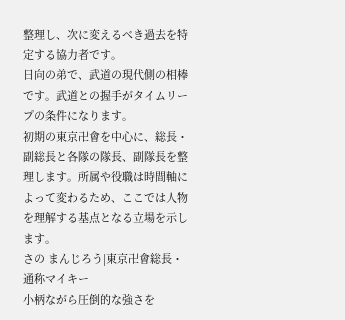整理し、次に変えるべき過去を特定する協力者です。
日向の弟で、武道の現代側の相棒です。武道との握手がタイムリープの条件になります。
初期の東京卍會を中心に、総長・副総長と各隊の隊長、副隊長を整理します。所属や役職は時間軸によって変わるため、ここでは人物を理解する基点となる立場を示します。
さの まんじろう|東京卍會総長・通称マイキー
小柄ながら圧倒的な強さを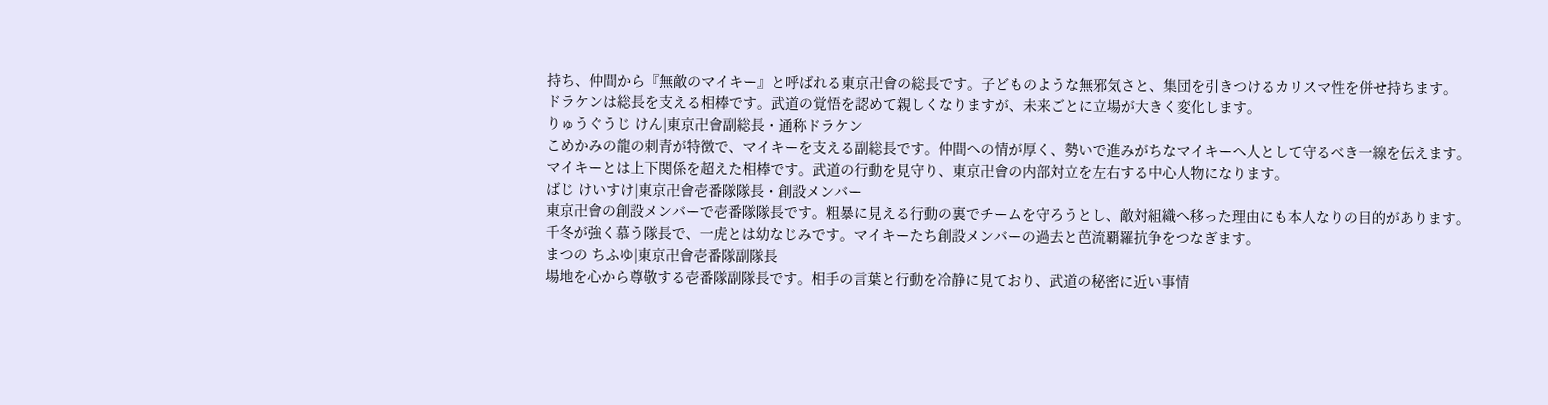持ち、仲間から『無敵のマイキー』と呼ばれる東京卍會の総長です。子どものような無邪気さと、集団を引きつけるカリスマ性を併せ持ちます。
ドラケンは総長を支える相棒です。武道の覚悟を認めて親しくなりますが、未来ごとに立場が大きく変化します。
りゅうぐうじ けん|東京卍會副総長・通称ドラケン
こめかみの龍の刺青が特徴で、マイキーを支える副総長です。仲間への情が厚く、勢いで進みがちなマイキーへ人として守るべき一線を伝えます。
マイキーとは上下関係を超えた相棒です。武道の行動を見守り、東京卍會の内部対立を左右する中心人物になります。
ばじ けいすけ|東京卍會壱番隊隊長・創設メンバー
東京卍會の創設メンバーで壱番隊隊長です。粗暴に見える行動の裏でチームを守ろうとし、敵対組織へ移った理由にも本人なりの目的があります。
千冬が強く慕う隊長で、一虎とは幼なじみです。マイキーたち創設メンバーの過去と芭流覇羅抗争をつなぎます。
まつの ちふゆ|東京卍會壱番隊副隊長
場地を心から尊敬する壱番隊副隊長です。相手の言葉と行動を冷静に見ており、武道の秘密に近い事情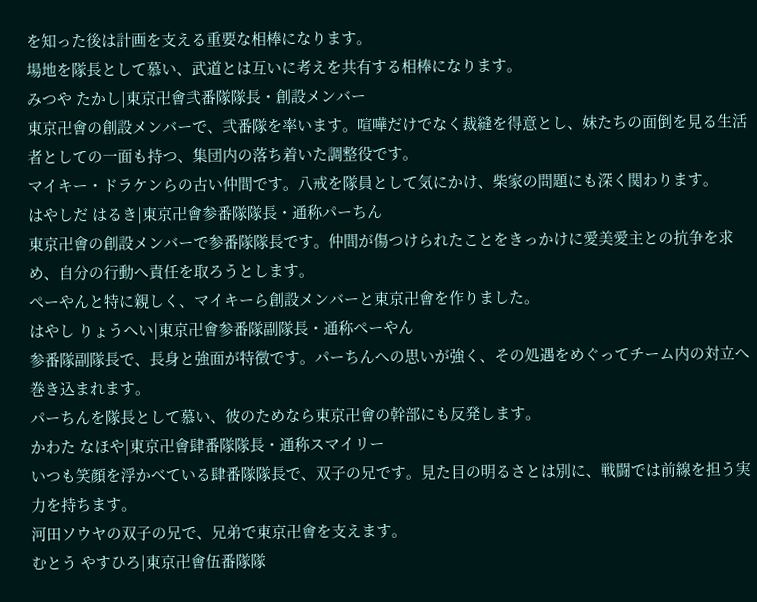を知った後は計画を支える重要な相棒になります。
場地を隊長として慕い、武道とは互いに考えを共有する相棒になります。
みつや たかし|東京卍會弐番隊隊長・創設メンバー
東京卍會の創設メンバーで、弐番隊を率います。喧嘩だけでなく裁縫を得意とし、妹たちの面倒を見る生活者としての一面も持つ、集団内の落ち着いた調整役です。
マイキー・ドラケンらの古い仲間です。八戒を隊員として気にかけ、柴家の問題にも深く関わります。
はやしだ はるき|東京卍會参番隊隊長・通称パーちん
東京卍會の創設メンバーで参番隊隊長です。仲間が傷つけられたことをきっかけに愛美愛主との抗争を求め、自分の行動へ責任を取ろうとします。
ぺーやんと特に親しく、マイキーら創設メンバーと東京卍會を作りました。
はやし りょうへい|東京卍會参番隊副隊長・通称ぺーやん
参番隊副隊長で、長身と強面が特徴です。パーちんへの思いが強く、その処遇をめぐってチーム内の対立へ巻き込まれます。
パーちんを隊長として慕い、彼のためなら東京卍會の幹部にも反発します。
かわた なほや|東京卍會肆番隊隊長・通称スマイリー
いつも笑顔を浮かべている肆番隊隊長で、双子の兄です。見た目の明るさとは別に、戦闘では前線を担う実力を持ちます。
河田ソウヤの双子の兄で、兄弟で東京卍會を支えます。
むとう やすひろ|東京卍會伍番隊隊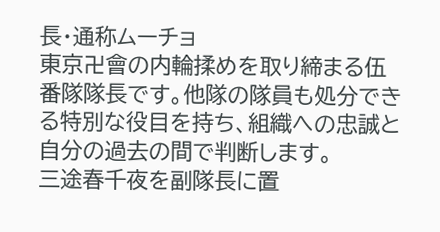長・通称ムーチョ
東京卍會の内輪揉めを取り締まる伍番隊隊長です。他隊の隊員も処分できる特別な役目を持ち、組織への忠誠と自分の過去の間で判断します。
三途春千夜を副隊長に置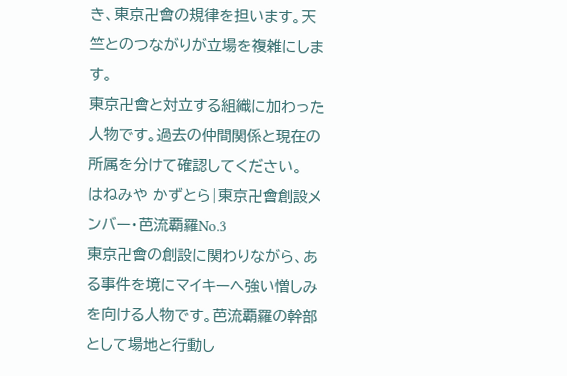き、東京卍會の規律を担います。天竺とのつながりが立場を複雑にします。
東京卍會と対立する組織に加わった人物です。過去の仲間関係と現在の所属を分けて確認してください。
はねみや かずとら|東京卍會創設メンバー・芭流覇羅No.3
東京卍會の創設に関わりながら、ある事件を境にマイキーへ強い憎しみを向ける人物です。芭流覇羅の幹部として場地と行動し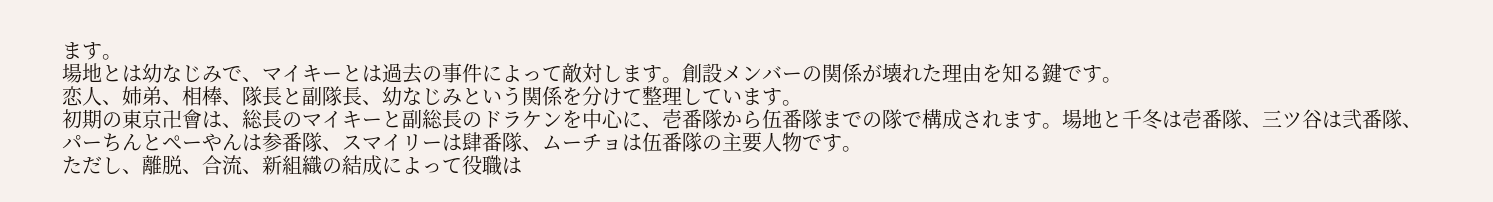ます。
場地とは幼なじみで、マイキーとは過去の事件によって敵対します。創設メンバーの関係が壊れた理由を知る鍵です。
恋人、姉弟、相棒、隊長と副隊長、幼なじみという関係を分けて整理しています。
初期の東京卍會は、総長のマイキーと副総長のドラケンを中心に、壱番隊から伍番隊までの隊で構成されます。場地と千冬は壱番隊、三ツ谷は弐番隊、パーちんとぺーやんは参番隊、スマイリーは肆番隊、ムーチョは伍番隊の主要人物です。
ただし、離脱、合流、新組織の結成によって役職は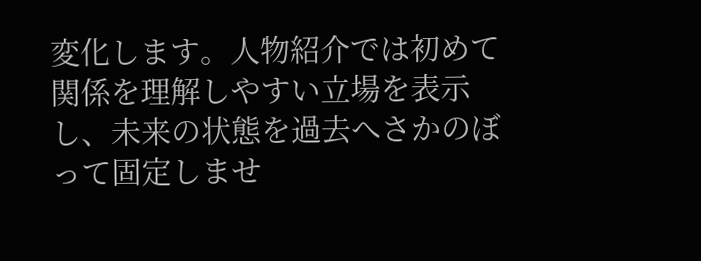変化します。人物紹介では初めて関係を理解しやすい立場を表示し、未来の状態を過去へさかのぼって固定しませ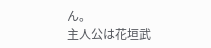ん。
主人公は花垣武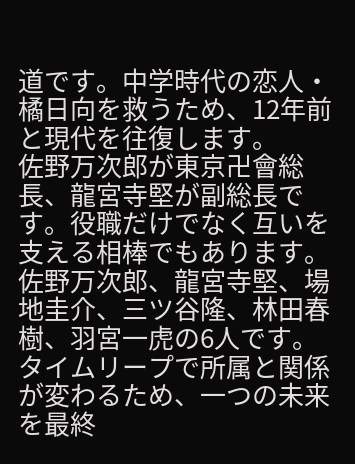道です。中学時代の恋人・橘日向を救うため、12年前と現代を往復します。
佐野万次郎が東京卍會総長、龍宮寺堅が副総長です。役職だけでなく互いを支える相棒でもあります。
佐野万次郎、龍宮寺堅、場地圭介、三ツ谷隆、林田春樹、羽宮一虎の6人です。
タイムリープで所属と関係が変わるため、一つの未来を最終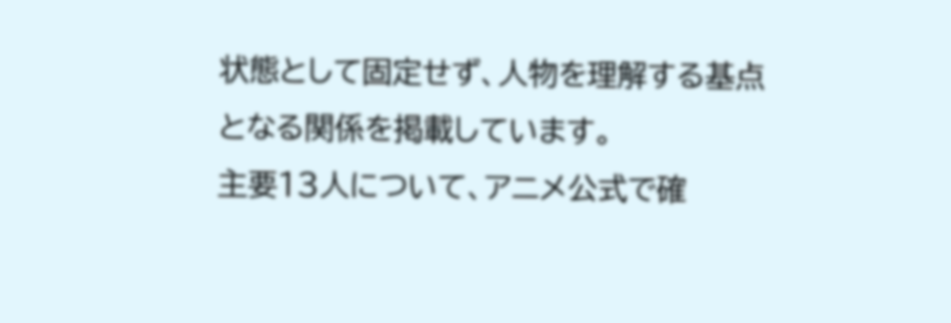状態として固定せず、人物を理解する基点となる関係を掲載しています。
主要13人について、アニメ公式で確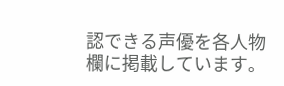認できる声優を各人物欄に掲載しています。